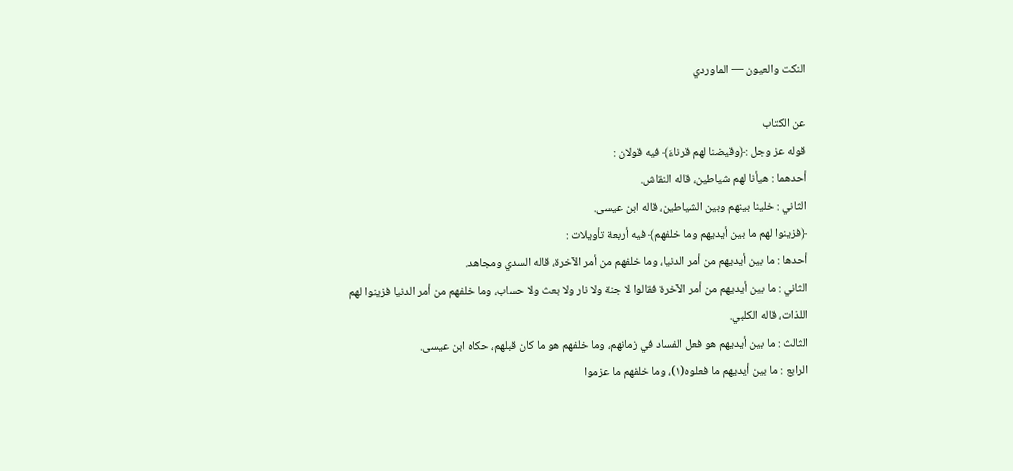النكت والعيون — الماوردي

عن الكتاب
قوله عز وجل :﴿وقيضنا لهم قرناءَ﴾ فيه قولان :
أحدهما : هيأنا لهم شياطين، قاله النقاش.
الثاني : خلينا بينهم وبين الشياطين، قاله ابن عيسى.
﴿فزينوا لهم ما بين أيديهم وما خلفهم﴾ فيه أربعة تأويلات :
أحدها : ما بين أيديهم من أمر الدنيا، وما خلفهم من أمر الآخرة، قاله السدي ومجاهد.
الثاني : ما بين أيديهم من أمر الآخرة فقالوا لا جنة ولا نار ولا بعث ولا حساب، وما خلفهم من أمر الدنيا فزينوا لهم اللذات، قاله الكلبي.
الثالث : ما بين أيديهم هو فعل الفساد في زمانهم، وما خلفهم هو ما كان قبلهم، حكاه ابن عيسى.
الرابع : ما بين أيديهم ما فعلوه(١)، وما خلفهم ما عزموا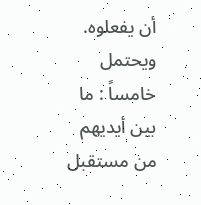أن يفعلوه.
ويحتمل خامساً : ما بين أيديهم من مستقبل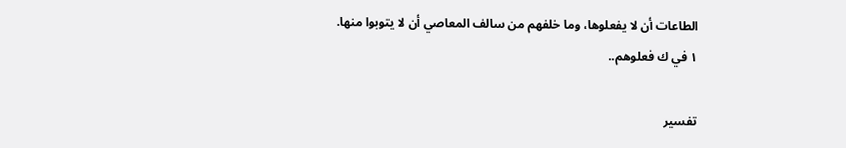الطاعات أن لا يفعلوها، وما خلفهم من سالف المعاصي أن لا يتوبوا منها.
١ في ك فعلوهم..

تفسير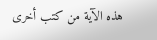هذه الآية من كتب أخرى